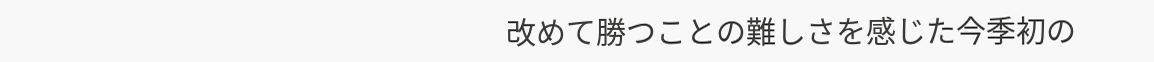改めて勝つことの難しさを感じた今季初の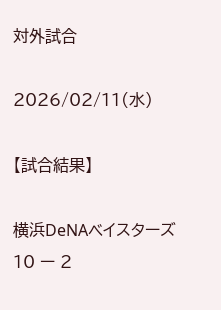対外試合

2026/02/11(水)

【試合結果】

横浜DeNAベイスターズ 10 ー 2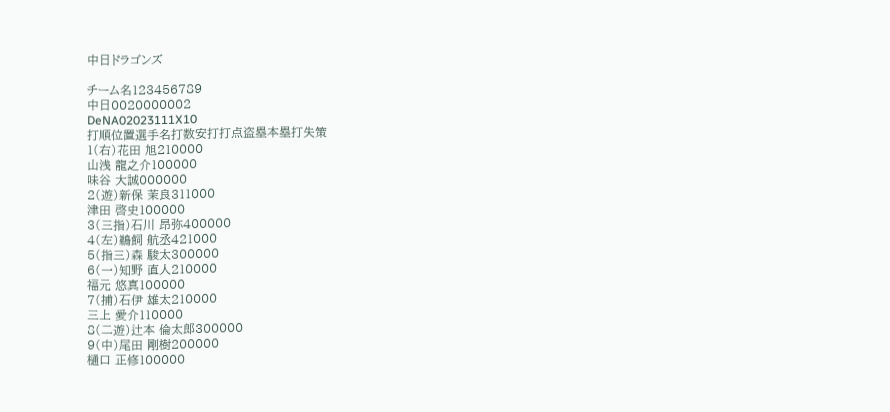中日ドラゴンズ

チーム名123456789
中日0020000002
DeNA02023111X10
打順位置選手名打数安打打点盗塁本塁打失策
1(右)花田 旭210000
山浅 龍之介100000
味谷 大誠000000
2(遊)新保 茉良311000
津田 啓史100000
3(三指)石川 昂弥400000
4(左)鵜飼 航丞421000
5(指三)森 駿太300000
6(一)知野 直人210000
福元 悠真100000
7(捕)石伊 雄太210000
三上 愛介110000
8(二遊)辻本 倫太郎300000
9(中)尾田 剛樹200000
樋口 正修100000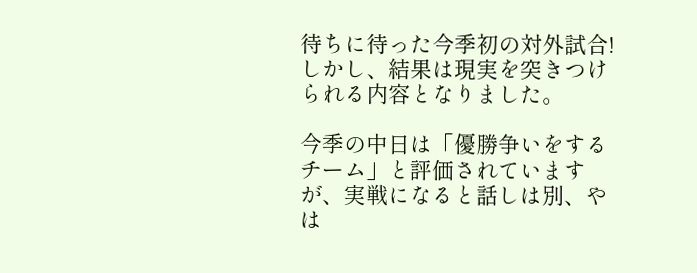待ちに待った今季初の対外試合!
しかし、結果は現実を突きつけられる内容となりました。

今季の中日は「優勝争いをするチーム」と評価されていますが、実戦になると話しは別、やは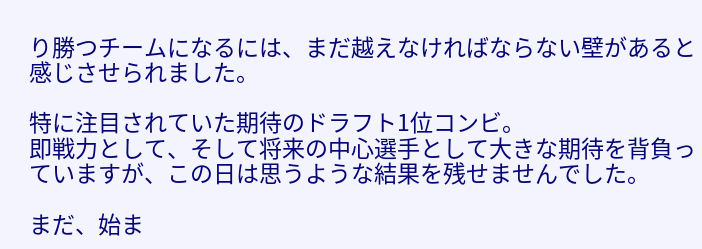り勝つチームになるには、まだ越えなければならない壁があると感じさせられました。

特に注目されていた期待のドラフト1位コンビ。
即戦力として、そして将来の中心選手として大きな期待を背負っていますが、この日は思うような結果を残せませんでした。

まだ、始ま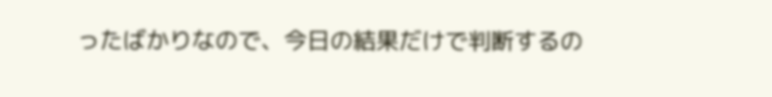ったばかりなので、今日の結果だけで判断するの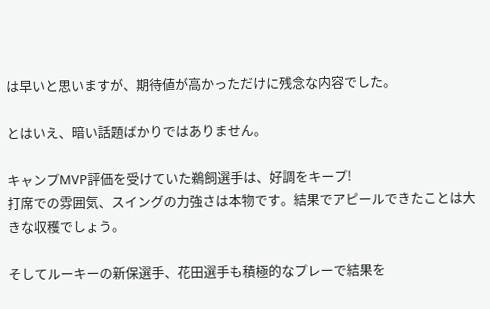は早いと思いますが、期待値が高かっただけに残念な内容でした。

とはいえ、暗い話題ばかりではありません。

キャンプMVP評価を受けていた鵜飼選手は、好調をキープ!
打席での雰囲気、スイングの力強さは本物です。結果でアピールできたことは大きな収穫でしょう。

そしてルーキーの新保選手、花田選手も積極的なプレーで結果を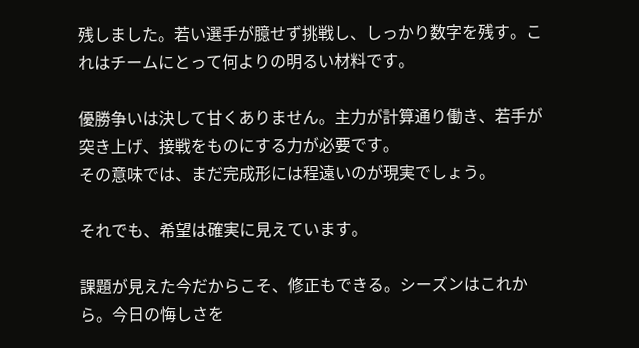残しました。若い選手が臆せず挑戦し、しっかり数字を残す。これはチームにとって何よりの明るい材料です。

優勝争いは決して甘くありません。主力が計算通り働き、若手が突き上げ、接戦をものにする力が必要です。
その意味では、まだ完成形には程遠いのが現実でしょう。

それでも、希望は確実に見えています。

課題が見えた今だからこそ、修正もできる。シーズンはこれから。今日の悔しさを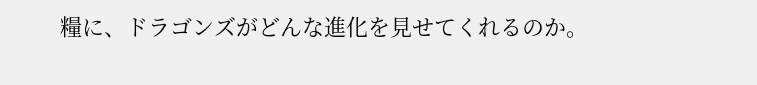糧に、ドラゴンズがどんな進化を見せてくれるのか。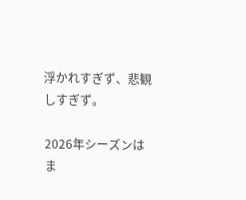浮かれすぎず、悲観しすぎず。

2026年シーズンはま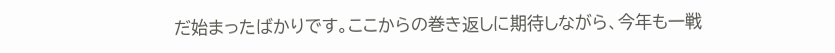だ始まったばかりです。ここからの巻き返しに期待しながら、今年も一戦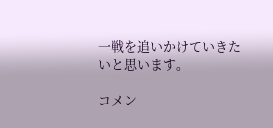一戦を追いかけていきたいと思います。

コメン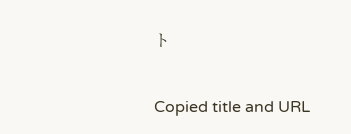ト

Copied title and URL